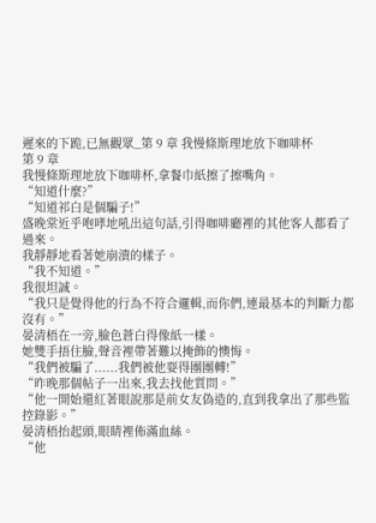遲來的下跪,已無觀眾_第 9 章 我慢條斯理地放下咖啡杯
第 9 章
我慢條斯理地放下咖啡杯,拿餐巾紙擦了擦嘴角。
“知道什麼?”
“知道祁白是個騙子!”
盛晚棠近乎咆哮地吼出這句話,引得咖啡廳裡的其他客人都看了過來。
我靜靜地看著她崩潰的樣子。
“我不知道。”
我很坦誠。
“我只是覺得他的行為不符合邏輯,而你們,連最基本的判斷力都沒有。”
晏清梧在一旁,臉色蒼白得像紙一樣。
她雙手捂住臉,聲音裡帶著難以掩飾的懊悔。
“我們被騙了......我們被他耍得團團轉!”
“昨晚那個帖子一出來,我去找他質問。”
“他一開始還紅著眼說那是前女友偽造的,直到我拿出了那些監控錄影。”
晏清梧抬起頭,眼睛裡佈滿血絲。
“他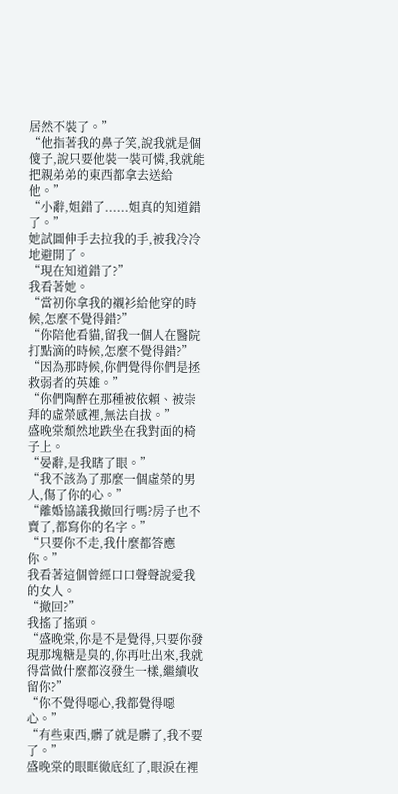居然不裝了。”
“他指著我的鼻子笑,說我就是個傻子,說只要他裝一裝可憐,我就能把親弟弟的東西都拿去送給他。”
“小辭,姐錯了......姐真的知道錯了。”
她試圖伸手去拉我的手,被我冷冷地避開了。
“現在知道錯了?”
我看著她。
“當初你拿我的襯衫給他穿的時候,怎麼不覺得錯?”
“你陪他看貓,留我一個人在醫院打點滴的時候,怎麼不覺得錯?”
“因為那時候,你們覺得你們是拯救弱者的英雄。”
“你們陶醉在那種被依賴、被崇拜的虛榮感裡,無法自拔。”
盛晚棠頹然地跌坐在我對面的椅子上。
“晏辭,是我瞎了眼。”
“我不該為了那麼一個虛榮的男人,傷了你的心。”
“離婚協議我撤回行嗎?房子也不賣了,都寫你的名字。”
“只要你不走,我什麼都答應你。”
我看著這個曾經口口聲聲說愛我的女人。
“撤回?”
我搖了搖頭。
“盛晚棠,你是不是覺得,只要你發現那塊糖是臭的,你再吐出來,我就得當做什麼都沒發生一樣,繼續收留你?”
“你不覺得噁心,我都覺得噁心。”
“有些東西,髒了就是髒了,我不要了。”
盛晚棠的眼眶徹底紅了,眼淚在裡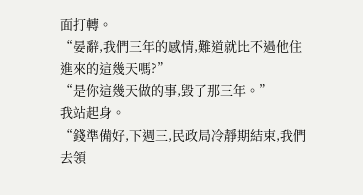面打轉。
“晏辭,我們三年的感情,難道就比不過他住進來的這幾天嗎?”
“是你這幾天做的事,毀了那三年。”
我站起身。
“錢準備好,下週三,民政局冷靜期結束,我們去領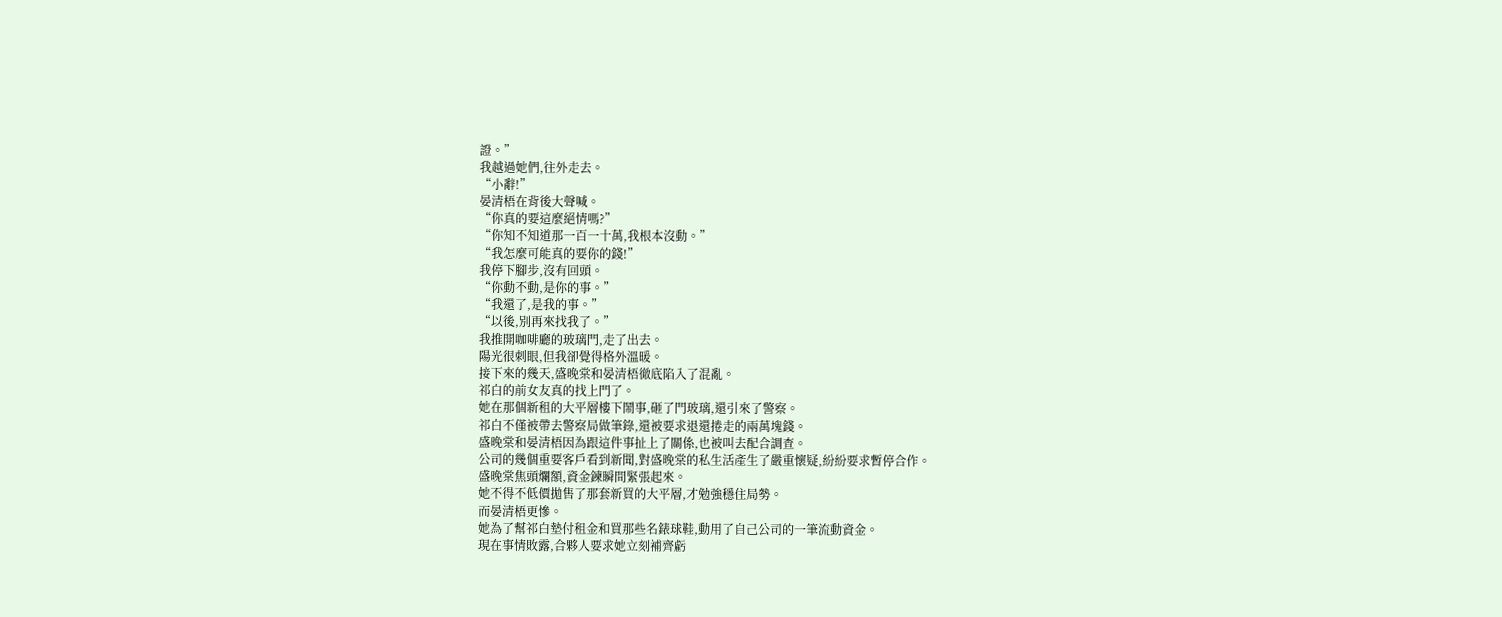證。”
我越過她們,往外走去。
“小辭!”
晏清梧在背後大聲喊。
“你真的要這麼絕情嗎?”
“你知不知道那一百一十萬,我根本沒動。”
“我怎麼可能真的要你的錢!”
我停下腳步,沒有回頭。
“你動不動,是你的事。”
“我還了,是我的事。”
“以後,別再來找我了。”
我推開咖啡廳的玻璃門,走了出去。
陽光很刺眼,但我卻覺得格外溫暖。
接下來的幾天,盛晚棠和晏清梧徹底陷入了混亂。
祁白的前女友真的找上門了。
她在那個新租的大平層樓下鬧事,砸了門玻璃,還引來了警察。
祁白不僅被帶去警察局做筆錄,還被要求退還捲走的兩萬塊錢。
盛晚棠和晏清梧因為跟這件事扯上了關係,也被叫去配合調查。
公司的幾個重要客戶看到新聞,對盛晚棠的私生活產生了嚴重懷疑,紛紛要求暫停合作。
盛晚棠焦頭爛額,資金鍊瞬間緊張起來。
她不得不低價拋售了那套新買的大平層,才勉強穩住局勢。
而晏清梧更慘。
她為了幫祁白墊付租金和買那些名錶球鞋,動用了自己公司的一筆流動資金。
現在事情敗露,合夥人要求她立刻補齊虧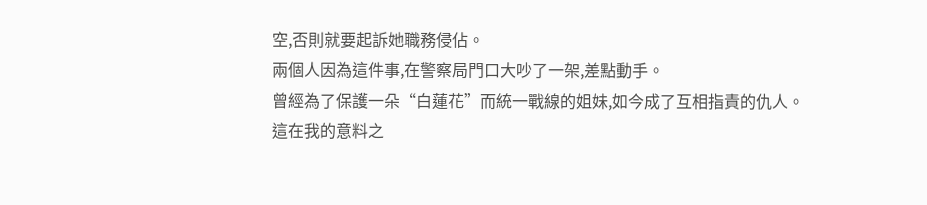空,否則就要起訴她職務侵佔。
兩個人因為這件事,在警察局門口大吵了一架,差點動手。
曾經為了保護一朵“白蓮花”而統一戰線的姐妹,如今成了互相指責的仇人。
這在我的意料之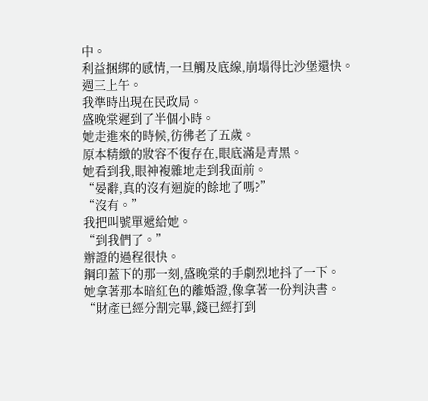中。
利益捆綁的感情,一旦觸及底線,崩塌得比沙堡還快。
週三上午。
我準時出現在民政局。
盛晚棠遲到了半個小時。
她走進來的時候,彷彿老了五歲。
原本精緻的妝容不復存在,眼底滿是青黑。
她看到我,眼神複雜地走到我面前。
“晏辭,真的沒有迴旋的餘地了嗎?”
“沒有。”
我把叫號單遞給她。
“到我們了。”
辦證的過程很快。
鋼印蓋下的那一刻,盛晚棠的手劇烈地抖了一下。
她拿著那本暗紅色的離婚證,像拿著一份判決書。
“財產已經分割完畢,錢已經打到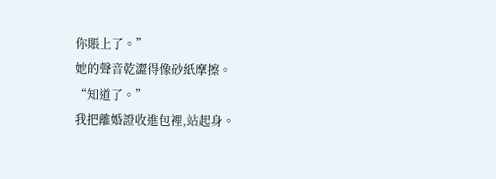你賬上了。”
她的聲音乾澀得像砂紙摩擦。
“知道了。”
我把離婚證收進包裡,站起身。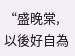“盛晚棠,以後好自為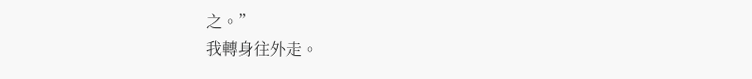之。”
我轉身往外走。